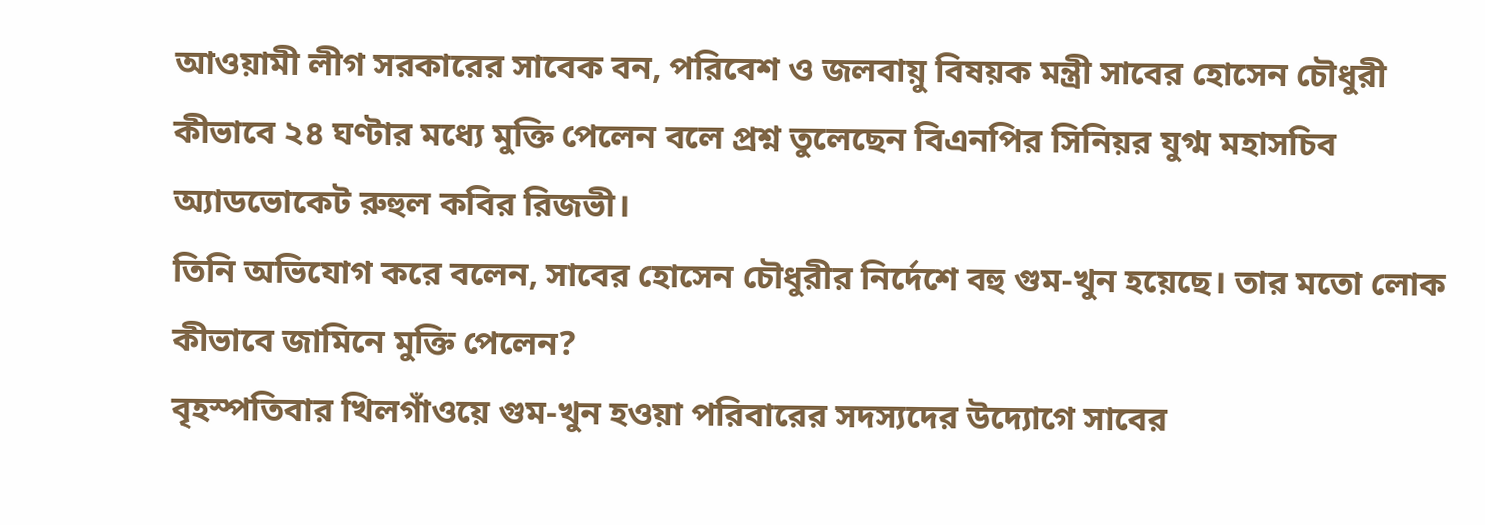আওয়ামী লীগ সরকারের সাবেক বন, পরিবেশ ও জলবায়ু বিষয়ক মন্ত্রী সাবের হোসেন চৌধুরী কীভাবে ২৪ ঘণ্টার মধ্যে মুক্তি পেলেন বলে প্রশ্ন তুলেছেন বিএনপির সিনিয়র যুগ্ম মহাসচিব অ্যাডভোকেট রুহুল কবির রিজভী।
তিনি অভিযোগ করে বলেন, সাবের হোসেন চৌধুরীর নির্দেশে বহু গুম-খুন হয়েছে। তার মতো লোক কীভাবে জামিনে মুক্তি পেলেন?
বৃহস্পতিবার খিলগাঁওয়ে গুম-খুন হওয়া পরিবারের সদস্যদের উদ্যোগে সাবের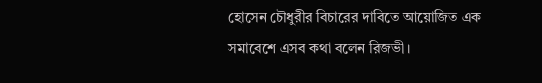হোসেন চৌধুরীর বিচারের দাবিতে আয়োজিত এক সমাবেশে এসব কথা বলেন রিজভী।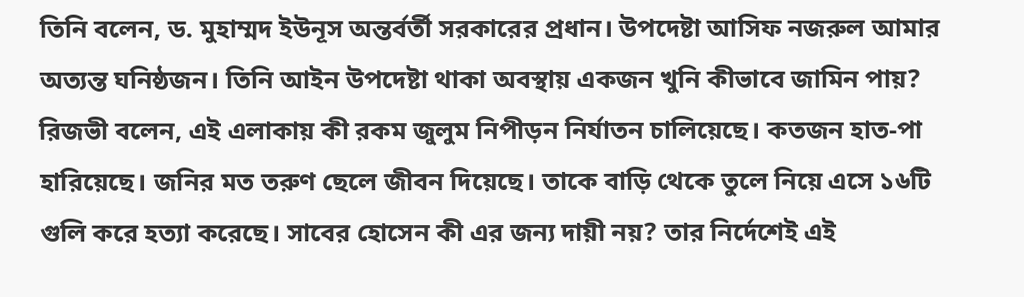তিনি বলেন, ড. মুহাম্মদ ইউনূস অন্তর্বর্তী সরকারের প্রধান। উপদেষ্টা আসিফ নজরুল আমার অত্যন্ত ঘনিষ্ঠজন। তিনি আইন উপদেষ্টা থাকা অবস্থায় একজন খুনি কীভাবে জামিন পায়?
রিজভী বলেন, এই এলাকায় কী রকম জুলুম নিপীড়ন নির্যাতন চালিয়েছে। কতজন হাত-পা হারিয়েছে। জনির মত তরুণ ছেলে জীবন দিয়েছে। তাকে বাড়ি থেকে তুলে নিয়ে এসে ১৬টি গুলি করে হত্যা করেছে। সাবের হোসেন কী এর জন্য দায়ী নয়? তার নির্দেশেই এই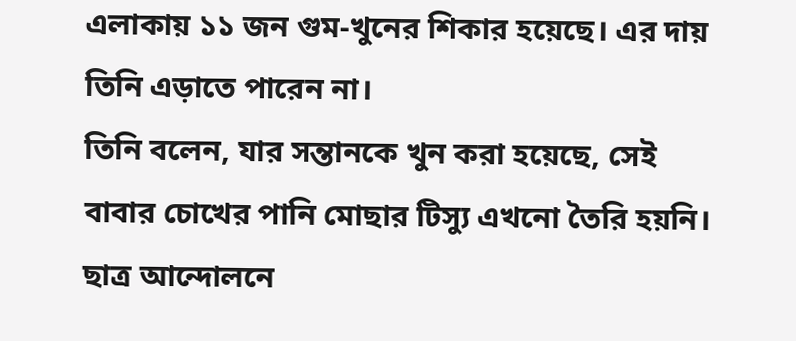এলাকায় ১১ জন গুম-খুনের শিকার হয়েছে। এর দায় তিনি এড়াতে পারেন না।
তিনি বলেন, যার সন্তানকে খুন করা হয়েছে, সেই বাবার চোখের পানি মোছার টিস্যু এখনো তৈরি হয়নি। ছাত্র আন্দোলনে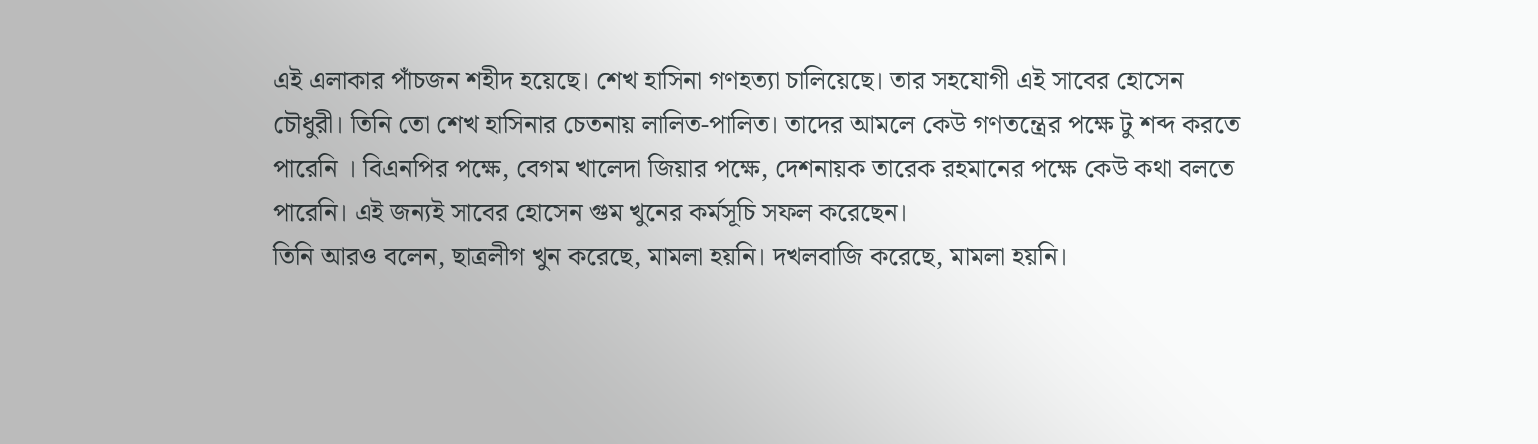এই এলাকার পাঁচজন শহীদ হয়েছে। শেখ হাসিনা গণহত্যা চালিয়েছে। তার সহযোগী এই সাবের হোসেন চৌধুরী। তিনি তো শেখ হাসিনার চেতনায় লালিত-পালিত। তাদের আমলে কেউ গণতন্ত্রের পক্ষে টু শব্দ করতে পারেনি । বিএনপির পক্ষে, বেগম খালেদা জিয়ার পক্ষে, দেশনায়ক তারেক রহমানের পক্ষে কেউ কথা বলতে পারেনি। এই জন্যই সাবের হোসেন গুম খুনের কর্মসূচি সফল করেছেন।
তিনি আরও বলেন, ছাত্রলীগ খুন করেছে, মামলা হয়নি। দখলবাজি করেছে, মামলা হয়নি।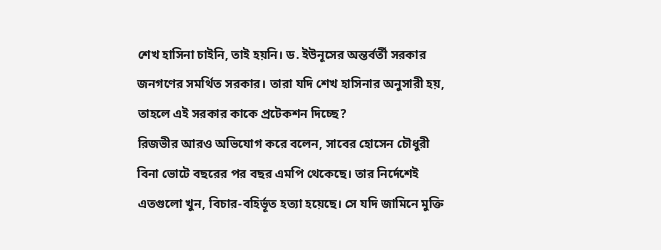শেখ হাসিনা চাইনি, তাই হয়নি। ড. ইউনূসের অন্তর্বর্তী সরকার জনগণের সমর্থিত সরকার। তারা যদি শেখ হাসিনার অনুসারী হয়, তাহলে এই সরকার কাকে প্রটেকশন দিচ্ছে?
রিজভীর আরও অভিযোগ করে বলেন, সাবের হোসেন চৌধুরী বিনা ভোটে বছরের পর বছর এমপি থেকেছে। তার নির্দেশেই এতগুলো খুন, বিচার-বহির্ভূত হত্যা হয়েছে। সে যদি জামিনে মুক্তি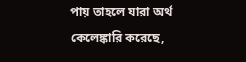পায় তাহলে যারা অর্থ কেলেঙ্কারি করেছে,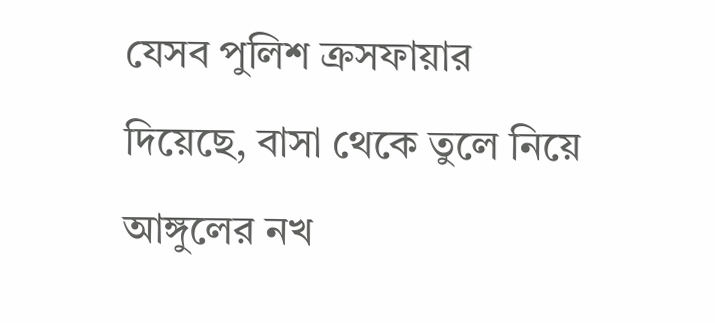যেসব পুলিশ ক্রসফায়ার দিয়েছে, বাসা থেকে তুলে নিয়ে আঙ্গুলের নখ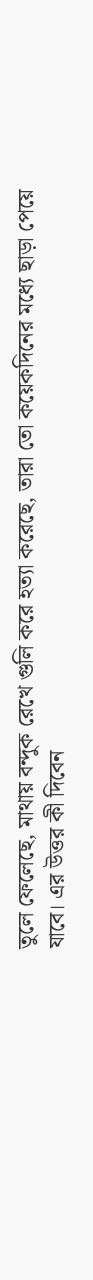তুলে ফেলেছে, মাথায় বন্দুক রেখে গুলি করে হত্যা করেছে, তারা তো কয়েকদিনের মধ্যে ছাড়া পেয়ে যাবে। এর উত্তর কী দিবেন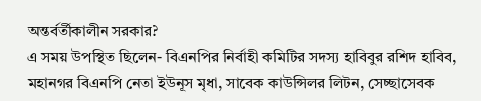অন্তর্বর্তীকালীন সরকার?
এ সময় উপস্থিত ছিলেন- বিএনপির নির্বাহী কমিটির সদস্য হাবিবুর রশিদ হাবিব, মহানগর বিএনপি নেতা ইউনূস মৃধা, সাবেক কাউন্সিলর লিটন, সেচ্ছাসেবক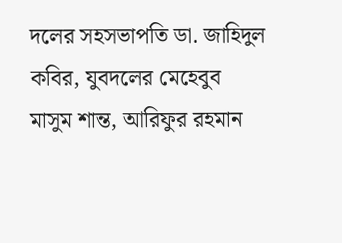দলের সহসভাপতি ডা. জাহিদুল কবির, যুবদলের মেহেবুব মাসুম শান্ত, আরিফুর রহমান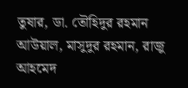তুষার, ডা. তৌহিদুর রহমান আউয়াল, মাসুদুর রহমান, রাজু আহমেদ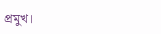প্রমুখ।